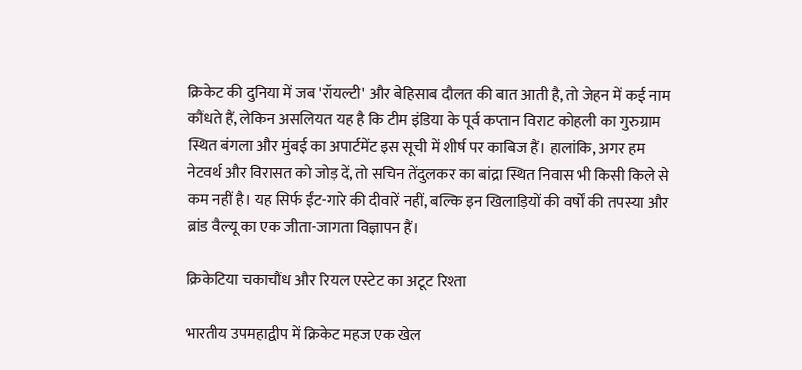क्रिकेट की दुनिया में जब 'रॉयल्टी' और बेहिसाब दौलत की बात आती है, तो जेहन में कई नाम कौंधते हैं, लेकिन असलियत यह है कि टीम इंडिया के पूर्व कप्तान विराट कोहली का गुरुग्राम स्थित बंगला और मुंबई का अपार्टमेंट इस सूची में शीर्ष पर काबिज हैं। हालांकि, अगर हम नेटवर्थ और विरासत को जोड़ दें, तो सचिन तेंदुलकर का बांद्रा स्थित निवास भी किसी किले से कम नहीं है। यह सिर्फ ईंट-गारे की दीवारें नहीं, बल्कि इन खिलाड़ियों की वर्षों की तपस्या और ब्रांड वैल्यू का एक जीता-जागता विज्ञापन हैं।

क्रिकेटिया चकाचौंध और रियल एस्टेट का अटूट रिश्ता

भारतीय उपमहाद्वीप में क्रिकेट महज एक खेल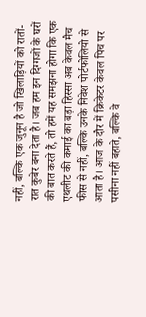नहीं, बल्कि एक जुनून है जो खिलाड़ियों को रातों-रात कुबेर बना देता है। जब हम इन दिग्गजों के घरों की बात करते हैं, तो हमें यह समझना होगा कि एक एथलीट की कमाई का बड़ा हिस्सा अब केवल मैच फीस से नहीं, बल्कि उनके निवेश पोर्टफोलियो से आता है। आज के दौर में क्रिकेटर केवल पिच पर पसीना नहीं बहाते, बल्कि वे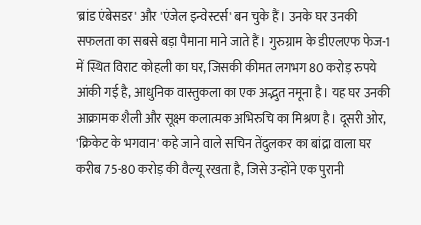'ब्रांड एंबेसडर' और 'एंजेल इन्वेस्टर्स' बन चुके हैं। उनके घर उनकी सफलता का सबसे बड़ा पैमाना माने जाते हैं। गुरुग्राम के डीएलएफ फेज-1 में स्थित विराट कोहली का घर, जिसकी कीमत लगभग 80 करोड़ रुपये आंकी गई है, आधुनिक वास्तुकला का एक अद्भुत नमूना है। यह घर उनकी आक्रामक शैली और सूक्ष्म कलात्मक अभिरुचि का मिश्रण है। दूसरी ओर, 'क्रिकेट के भगवान' कहे जाने वाले सचिन तेंदुलकर का बांद्रा वाला घर करीब 75-80 करोड़ की वैल्यू रखता है, जिसे उन्होंने एक पुरानी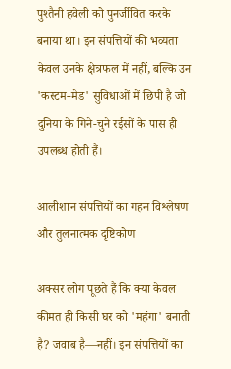पुश्तैनी हवेली को पुनर्जीवित करके बनाया था। इन संपत्तियों की भव्यता केवल उनके क्षेत्रफल में नहीं, बल्कि उन 'कस्टम-मेड' सुविधाओं में छिपी है जो दुनिया के गिने-चुने रईसों के पास ही उपलब्ध होती हैं।

आलीशान संपत्तियों का गहन विश्लेषण और तुलनात्मक दृष्टिकोण

अक्सर लोग पूछते हैं कि क्या केवल कीमत ही किसी घर को 'महंगा' बनाती है? जवाब है—नहीं। इन संपत्तियों का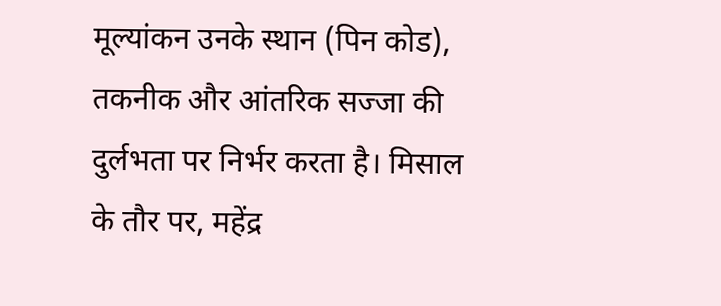मूल्यांकन उनके स्थान (पिन कोड), तकनीक और आंतरिक सज्जा की दुर्लभता पर निर्भर करता है। मिसाल के तौर पर, महेंद्र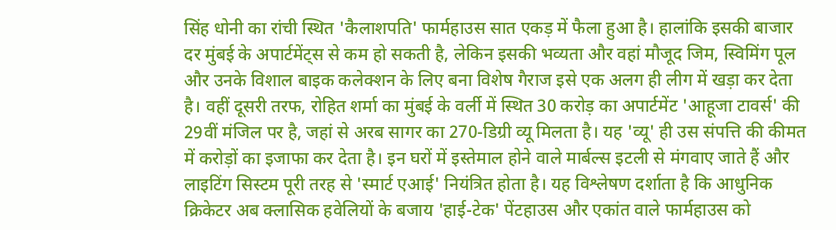सिंह धोनी का रांची स्थित 'कैलाशपति' फार्महाउस सात एकड़ में फैला हुआ है। हालांकि इसकी बाजार दर मुंबई के अपार्टमेंट्स से कम हो सकती है, लेकिन इसकी भव्यता और वहां मौजूद जिम, स्विमिंग पूल और उनके विशाल बाइक कलेक्शन के लिए बना विशेष गैराज इसे एक अलग ही लीग में खड़ा कर देता है। वहीं दूसरी तरफ, रोहित शर्मा का मुंबई के वर्ली में स्थित 30 करोड़ का अपार्टमेंट 'आहूजा टावर्स' की 29वीं मंजिल पर है, जहां से अरब सागर का 270-डिग्री व्यू मिलता है। यह 'व्यू' ही उस संपत्ति की कीमत में करोड़ों का इजाफा कर देता है। इन घरों में इस्तेमाल होने वाले मार्बल्स इटली से मंगवाए जाते हैं और लाइटिंग सिस्टम पूरी तरह से 'स्मार्ट एआई' नियंत्रित होता है। यह विश्लेषण दर्शाता है कि आधुनिक क्रिकेटर अब क्लासिक हवेलियों के बजाय 'हाई-टेक' पेंटहाउस और एकांत वाले फार्महाउस को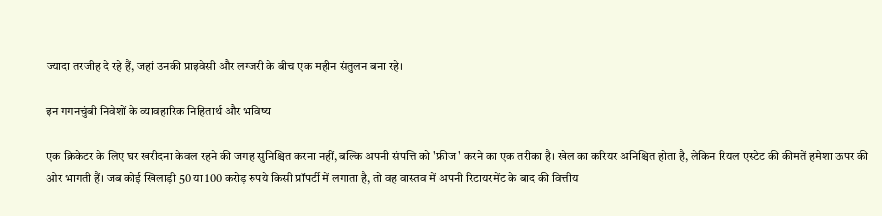ज्यादा तरजीह दे रहे हैं, जहां उनकी प्राइवेसी और लग्जरी के बीच एक महीन संतुलन बना रहे।

इन गगनचुंबी निवेशों के व्यावहारिक निहितार्थ और भविष्य

एक क्रिकेटर के लिए घर खरीदना केवल रहने की जगह सुनिश्चित करना नहीं, बल्कि अपनी संपत्ति को 'फ्रीज' करने का एक तरीका है। खेल का करियर अनिश्चित होता है, लेकिन रियल एस्टेट की कीमतें हमेशा ऊपर की ओर भागती हैं। जब कोई खिलाड़ी 50 या 100 करोड़ रुपये किसी प्रॉपर्टी में लगाता है, तो वह वास्तव में अपनी रिटायरमेंट के बाद की वित्तीय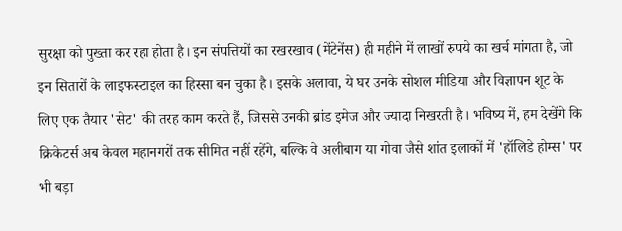सुरक्षा को पुख्ता कर रहा होता है। इन संपत्तियों का रखरखाव (मेंटेनेंस) ही महीने में लाखों रुपये का खर्च मांगता है, जो इन सितारों के लाइफस्टाइल का हिस्सा बन चुका है। इसके अलावा, ये घर उनके सोशल मीडिया और विज्ञापन शूट के लिए एक तैयार 'सेट' की तरह काम करते हैं, जिससे उनकी ब्रांड इमेज और ज्यादा निखरती है। भविष्य में, हम देखेंगे कि क्रिकेटर्स अब केवल महानगरों तक सीमित नहीं रहेंगे, बल्कि वे अलीबाग या गोवा जैसे शांत इलाकों में 'हॉलिडे होम्स' पर भी बड़ा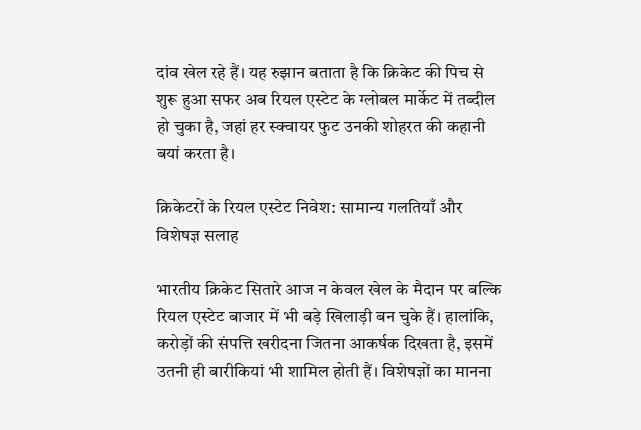दांव खेल रहे हैं। यह रुझान बताता है कि क्रिकेट की पिच से शुरू हुआ सफर अब रियल एस्टेट के ग्लोबल मार्केट में तब्दील हो चुका है, जहां हर स्क्वायर फुट उनकी शोहरत की कहानी बयां करता है।

क्रिकेटरों के रियल एस्टेट निवेश: सामान्य गलतियाँ और विशेषज्ञ सलाह

भारतीय क्रिकेट सितारे आज न केवल खेल के मैदान पर बल्कि रियल एस्टेट बाजार में भी बड़े खिलाड़ी बन चुके हैं। हालांकि, करोड़ों की संपत्ति खरीदना जितना आकर्षक दिखता है, इसमें उतनी ही बारीकियां भी शामिल होती हैं। विशेषज्ञों का मानना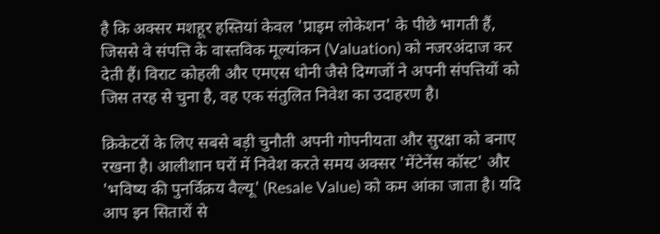है कि अक्सर मशहूर हस्तियां केवल 'प्राइम लोकेशन' के पीछे भागती हैं, जिससे वे संपत्ति के वास्तविक मूल्यांकन (Valuation) को नजरअंदाज कर देती हैं। विराट कोहली और एमएस धोनी जैसे दिग्गजों ने अपनी संपत्तियों को जिस तरह से चुना है, वह एक संतुलित निवेश का उदाहरण है।

क्रिकेटरों के लिए सबसे बड़ी चुनौती अपनी गोपनीयता और सुरक्षा को बनाए रखना है। आलीशान घरों में निवेश करते समय अक्सर 'मेंटेनेंस कॉस्ट' और 'भविष्य की पुनर्विक्रय वैल्यू' (Resale Value) को कम आंका जाता है। यदि आप इन सितारों से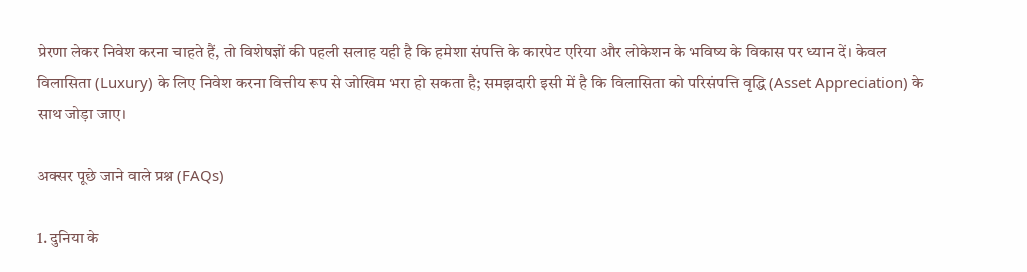प्रेरणा लेकर निवेश करना चाहते हैं, तो विशेषज्ञों की पहली सलाह यही है कि हमेशा संपत्ति के कारपेट एरिया और लोकेशन के भविष्य के विकास पर ध्यान दें। केवल विलासिता (Luxury) के लिए निवेश करना वित्तीय रूप से जोखिम भरा हो सकता है; समझदारी इसी में है कि विलासिता को परिसंपत्ति वृद्धि (Asset Appreciation) के साथ जोड़ा जाए।

अक्सर पूछे जाने वाले प्रश्न (FAQs)

1. दुनिया के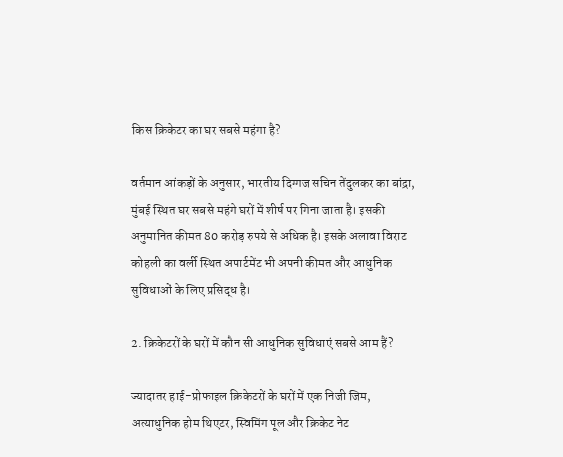किस क्रिकेटर का घर सबसे महंगा है?

वर्तमान आंकड़ों के अनुसार, भारतीय दिग्गज सचिन तेंदुलकर का बांद्रा, मुंबई स्थित घर सबसे महंगे घरों में शीर्ष पर गिना जाता है। इसकी अनुमानित कीमत 80 करोड़ रुपये से अधिक है। इसके अलावा विराट कोहली का वर्ली स्थित अपार्टमेंट भी अपनी कीमत और आधुनिक सुविधाओं के लिए प्रसिद्ध है।

2. क्रिकेटरों के घरों में कौन सी आधुनिक सुविधाएं सबसे आम हैं?

ज्यादातर हाई-प्रोफाइल क्रिकेटरों के घरों में एक निजी जिम, अत्याधुनिक होम थिएटर, स्विमिंग पूल और क्रिकेट नेट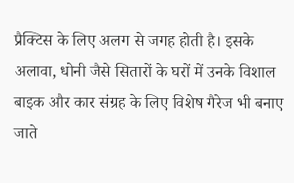प्रैक्टिस के लिए अलग से जगह होती है। इसके अलावा, धोनी जैसे सितारों के घरों में उनके विशाल बाइक और कार संग्रह के लिए विशेष गैरेज भी बनाए जाते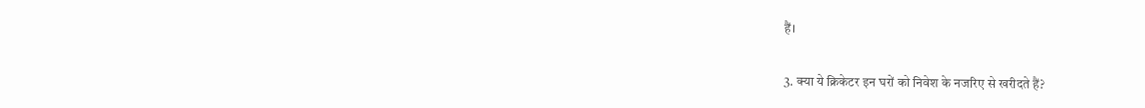हैं।

3. क्या ये क्रिकेटर इन घरों को निवेश के नजरिए से खरीदते हैं?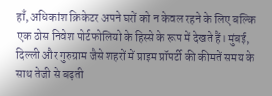हाँ, अधिकांश क्रिकेटर अपने घरों को न केवल रहने के लिए बल्कि एक ठोस निवेश पोर्टफोलियो के हिस्से के रूप में देखते हैं। मुंबई, दिल्ली और गुरुग्राम जैसे शहरों में प्राइम प्रॉपर्टी की कीमतें समय के साथ तेजी से बढ़ती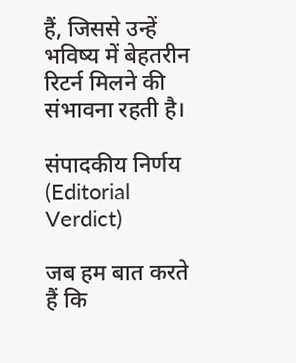हैं, जिससे उन्हें भविष्य में बेहतरीन रिटर्न मिलने की संभावना रहती है।

संपादकीय निर्णय (Editorial Verdict)

जब हम बात करते हैं कि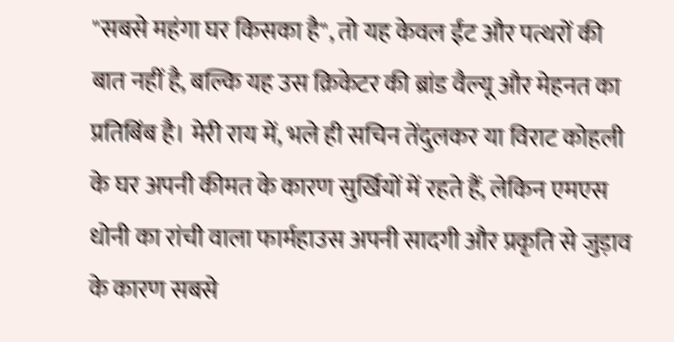"सबसे महंगा घर किसका है", तो यह केवल ईंट और पत्थरों की बात नहीं है, बल्कि यह उस क्रिकेटर की ब्रांड वैल्यू और मेहनत का प्रतिबिंब है। मेरी राय में, भले ही सचिन तेंदुलकर या विराट कोहली के घर अपनी कीमत के कारण सुर्खियों में रहते हैं, लेकिन एमएस धोनी का रांची वाला फार्महाउस अपनी सादगी और प्रकृति से जुड़ाव के कारण सबसे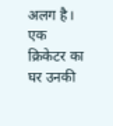अलग है। एक क्रिकेटर का घर उनकी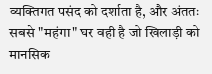व्यक्तिगत पसंद को दर्शाता है, और अंततः सबसे "महंगा" घर वही है जो खिलाड़ी को मानसिक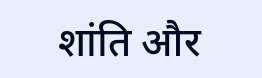शांति और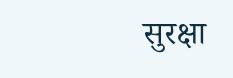सुरक्षा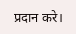प्रदान करे।